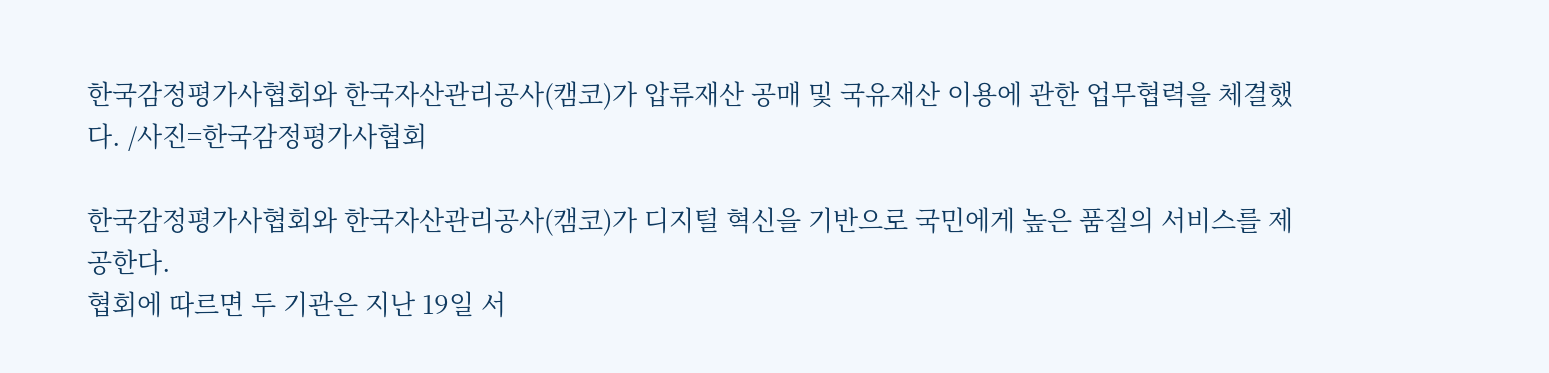한국감정평가사협회와 한국자산관리공사(캠코)가 압류재산 공매 및 국유재산 이용에 관한 업무협력을 체결했다. /사진=한국감정평가사협회

한국감정평가사협회와 한국자산관리공사(캠코)가 디지털 혁신을 기반으로 국민에게 높은 품질의 서비스를 제공한다.
협회에 따르면 두 기관은 지난 19일 서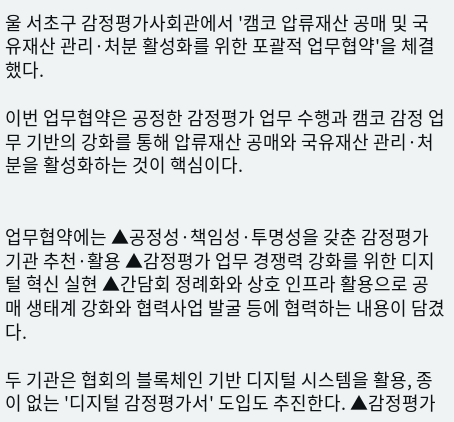울 서초구 감정평가사회관에서 '캠코 압류재산 공매 및 국유재산 관리·처분 활성화를 위한 포괄적 업무협약'을 체결했다.

이번 업무협약은 공정한 감정평가 업무 수행과 캠코 감정 업무 기반의 강화를 통해 압류재산 공매와 국유재산 관리·처분을 활성화하는 것이 핵심이다.


업무협약에는 ▲공정성·책임성·투명성을 갖춘 감정평가기관 추천·활용 ▲감정평가 업무 경쟁력 강화를 위한 디지털 혁신 실현 ▲간담회 정례화와 상호 인프라 활용으로 공매 생태계 강화와 협력사업 발굴 등에 협력하는 내용이 담겼다.

두 기관은 협회의 블록체인 기반 디지털 시스템을 활용, 종이 없는 '디지털 감정평가서' 도입도 추진한다. ▲감정평가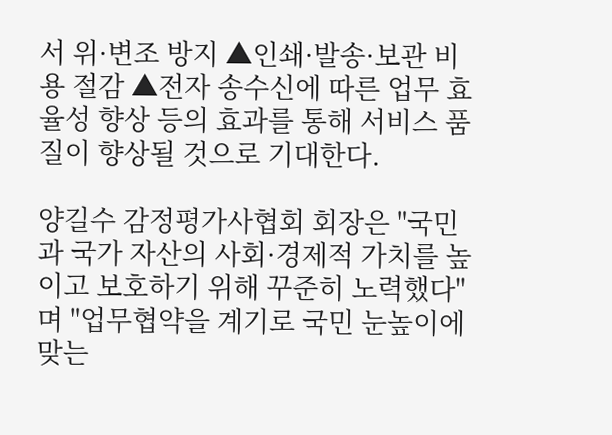서 위·변조 방지 ▲인쇄·발송·보관 비용 절감 ▲전자 송수신에 따른 업무 효율성 향상 등의 효과를 통해 서비스 품질이 향상될 것으로 기대한다.

양길수 감정평가사협회 회장은 "국민과 국가 자산의 사회·경제적 가치를 높이고 보호하기 위해 꾸준히 노력했다"며 "업무협약을 계기로 국민 눈높이에 맞는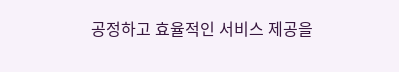공정하고 효율적인 서비스 제공을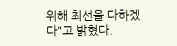위해 최선을 다하겠다"고 밝혔다.